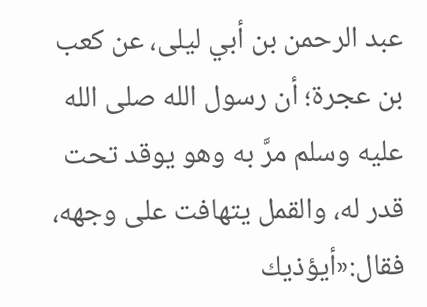عبد الرحمن بن أبي ليلى، عن كعب بن عجرة؛ أن رسول الله صلى الله عليه وسلم مرَّ به وهو يوقد تحت قدر له، والقمل يتهافت على وجهه، فقال:«أيؤذيك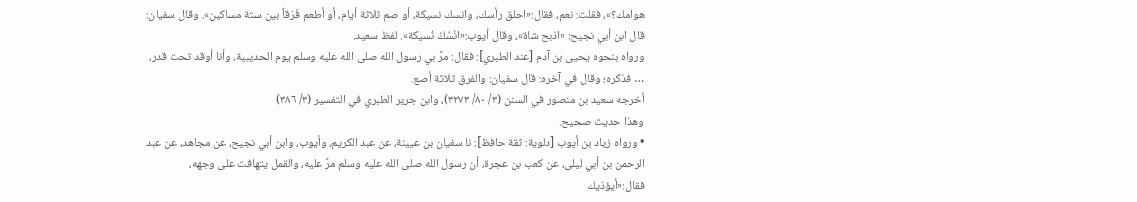هوامك؟»، فقلت: نعم، فقال:«احلق رأسك، وانسك نسيكة، أو صم ثلاثة أيام، أو أطعم فَرَقاً بين ستة مساكين». وقال سفيان: قال ابن أبي نجيح: «اذبح شاة»، وقال أيوب:«انْسُكْ نُسيكة». لفظ سعيد.
ورواه بنحوه يحيى بن آدم [عند الطبري]: فقال: مرَّ بي رسول الله صلى الله عليه وسلم يوم الحديبية، وأنا أوقد تحت قدر، … فذكره؛ وقال في آخره: قال سفيان: والفرق ثلاثة أصع.
أخرجه سعيد بن منصور في السنن (٣/ ٨٠/ ٣٢٧٣)، وابن جرير الطبري في التفسير (٣/ ٣٨٦)
وهذا حديث صحيح.
• ورواه زياد بن أيوب [دلوية: ثقة حافظ]: نا سفيان بن عيينة، عن عبد الكريم، وأيوب، وابن أبي نجيح، عن مجاهد، عن عبد الرحمن بن أبي ليلى، عن كعب بن عجرة، أن رسول الله صلى الله عليه وسلم مرَّ عليه، والقمل يتهافت على وجهه، فقال:«أيؤذيك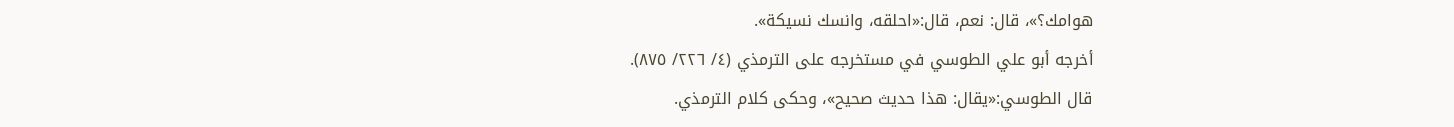هوامك؟»، قال: نعم، قال:«احلقه، وانسك نسيكة».
أخرجه أبو علي الطوسي في مستخرجه على الترمذي (٤/ ٢٢٦/ ٨٧٥).
قال الطوسي:«يقال: هذا حديث صحيح»، وحكى كلام الترمذي.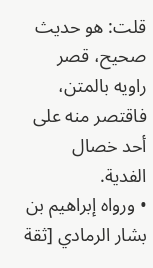قلت: هو حديث صحيح، قصر راويه بالمتن، فاقتصر منه على أحد خصال الفدية.
• ورواه إبراهيم بن بشار الرمادي [ثقة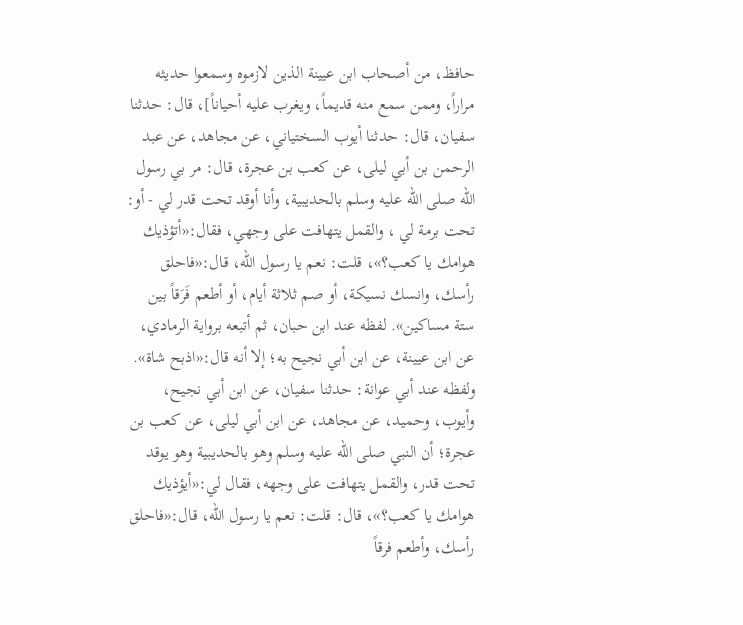حافظ، من أصحاب ابن عيينة الذين لازموه وسمعوا حديثه مراراً، وممن سمع منه قديماً، ويغرب عليه أحياناً]، قال: حدثنا سفيان، قال: حدثنا أيوب السختياني، عن مجاهد، عن عبد الرحمن بن أبي ليلى، عن كعب بن عجرة، قال: مر بي رسول الله صلى الله عليه وسلم بالحديبية، وأنا أوقد تحت قدر لي - أو: تحت برمة لي ، والقمل يتهافت على وجهي، فقال:«أتؤذيك هوامك يا كعب؟»، قلت: نعم يا رسول الله، قال:«فاحلق رأسك، وانسك نسيكة، أو صم ثلاثة أيام، أو أطعم فَرَقاً بين ستة مساكين». لفظه عند ابن حبان، ثم أتبعه برواية الرمادي، عن ابن عيينة، عن ابن أبي نجيح به؛ إلا أنه قال:«اذبح شاة».
ولفظه عند أبي عوانة: حدثنا سفيان، عن ابن أبي نجيح، وأيوب، وحميد، عن مجاهد، عن ابن أبي ليلى، عن كعب بن عجرة؛ أن النبي صلى الله عليه وسلم وهو بالحديبية وهو يوقد تحت قدر، والقمل يتهافت على وجهه، فقال لي:«أيؤذيك هوامك يا كعب؟»، قال: قلت: نعم يا رسول الله، قال:«فاحلق رأسك، وأطعم فرقاً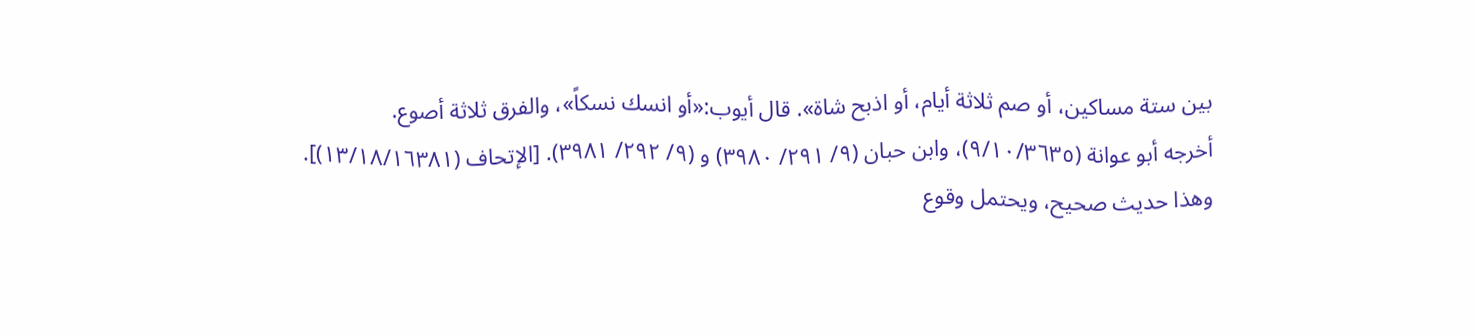بين ستة مساكين، أو صم ثلاثة أيام، أو اذبح شاة». قال أيوب:«أو انسك نسكاً»، والفرق ثلاثة أصوع.
أخرجه أبو عوانة (٩/١٠/٣٦٣٥)، وابن حبان (٩/ ٢٩١/ ٣٩٨٠) و (٩/ ٢٩٢/ ٣٩٨١). [الإتحاف (١٣/١٨/١٦٣٨١)].
وهذا حديث صحيح، ويحتمل وقوع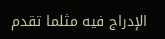الإدراج فيه مثلما تقدم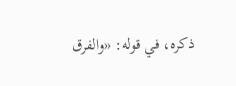ذكره، في قوله: «والفرق